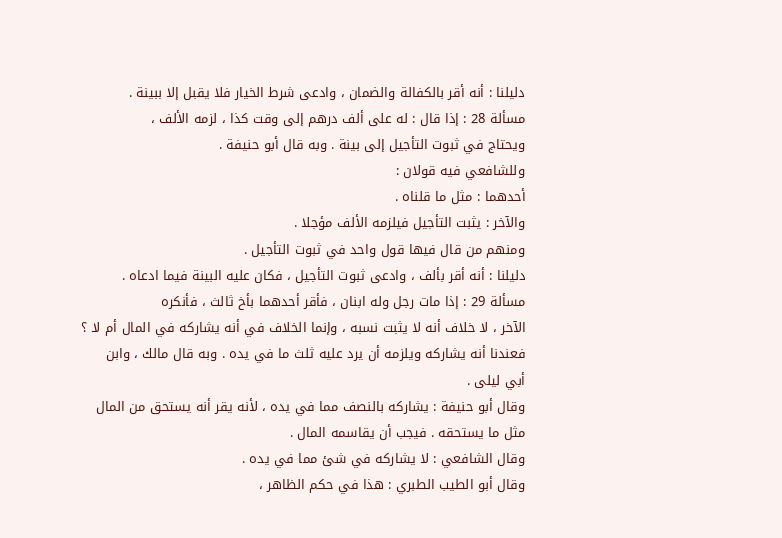دليلنا : أنه أقر بالكفالة والضمان ، وادعى شرط الخيار فلا يقبل إلا ببينة .
مسألة 28 : إذا قال : له على ألف درهم إلى وقت كذا ، لزمه الألف ،
ويحتاج في ثبوت التأجيل إلى بينة . وبه قال أبو حنيفة .
وللشافعي فيه قولان :
أحدهما : مثل ما قلناه .
والآخر : يثبت التأجيل فيلزمه الألف مؤجلا .
ومنهم من قال فيها قول واحد في ثبوت التأجيل .
دليلنا : أنه أقر بألف ، وادعى ثبوت التأجيل ، فكان عليه البينة فيما ادعاه .
مسألة 29 : إذا مات رجل وله ابنان ، فأقر أحدهما بأخ ثالث ، فأنكره
الآخر ، لا خلاف أنه لا يثبت نسبه ، وإنما الخلاف في أنه يشاركه في المال أم لا ؟
فعندنا أنه يشاركه ويلزمه أن يرد عليه ثلث ما في يده . وبه قال مالك ، وابن
أبي ليلى .
وقال أبو حنيفة : يشاركه بالنصف مما في يده ، لأنه يقر أنه يستحق من المال
مثل ما يستحقه . فيجب أن يقاسمه المال .
وقال الشافعي : لا يشاركه في شئ مما في يده .
وقال أبو الطيب الطبري : هذا في حكم الظاهر ،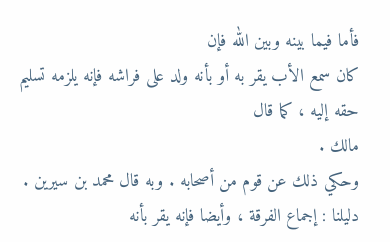فأما فيما بينه وبين الله فإن
كان سمع الأب يقر به أو بأنه ولد على فراشه فإنه يلزمه تسليم حقه إليه ، كما قال
مالك .
وحكي ذلك عن قوم من أصحابه . وبه قال محمد بن سيرين .
دليلنا : إجماع الفرقة ، وأيضا فإنه يقر بأنه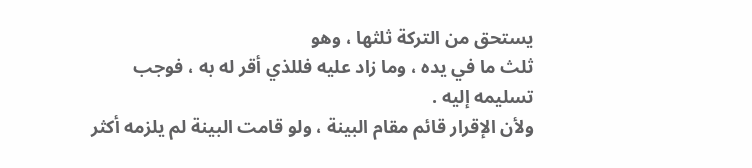يستحق من التركة ثلثها ، وهو
ثلث ما في يده ، وما زاد عليه فللذي أقر له به ، فوجب تسليمه إليه .
ولأن الإقرار قائم مقام البينة ، ولو قامت البينة لم يلزمه أكثر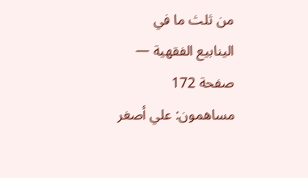من ثلث ما في
الينابيع الفقهية — صفحة 172
مساهمون: علي أصغر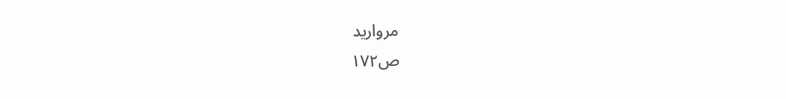مرواريد
ص١٧٢